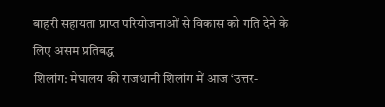बाहरी सहायता प्राप्त परियोजनाओं से विकास को गति देने के लिए असम प्रतिबद्ध
शिलांग: मेघालय की राजधानी शिलांग में आज ‘उत्तर-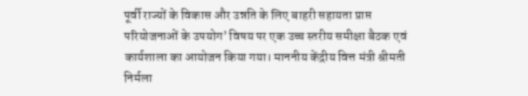पूर्वी राज्यों के विकास और उन्नति के लिए बाहरी सहायता प्राप्त परियोजनाओं के उपयोग’ विषय पर एक उच्च स्तरीय समीक्षा बैठक एवं कार्यशाला का आयोजन किया गया। माननीय केंद्रीय वित्त मंत्री श्रीमती निर्मला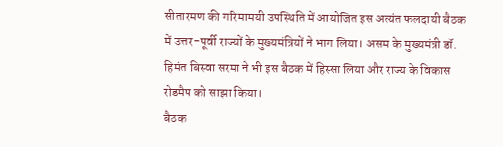सीतारमण की गरिमामयी उपस्थिति में आयोजित इस अत्यंत फलदायी बैठक में उत्तर-पूर्वी राज्यों के मुख्यमंत्रियों ने भाग लिया। असम के मुख्यमंत्री डॉ. हिमंत बिस्वा सरमा ने भी इस बैठक में हिस्सा लिया और राज्य के विकास रोडमैप को साझा किया।
बैठक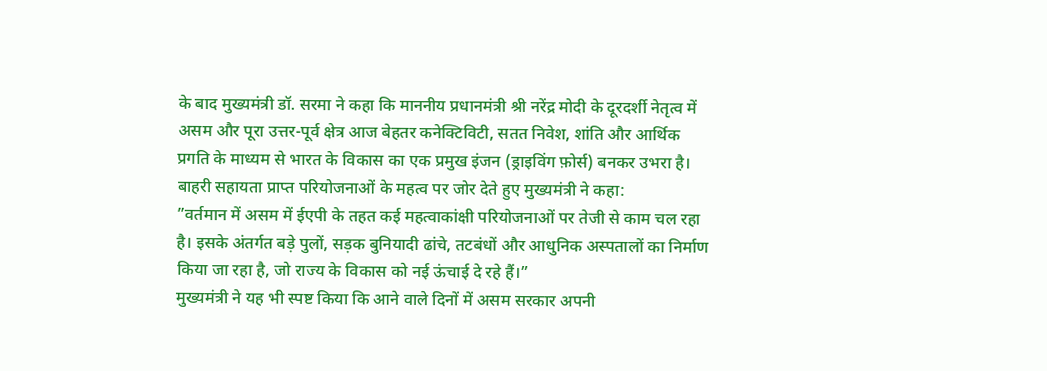के बाद मुख्यमंत्री डॉ. सरमा ने कहा कि माननीय प्रधानमंत्री श्री नरेंद्र मोदी के दूरदर्शी नेतृत्व में असम और पूरा उत्तर-पूर्व क्षेत्र आज बेहतर कनेक्टिविटी, सतत निवेश, शांति और आर्थिक प्रगति के माध्यम से भारत के विकास का एक प्रमुख इंजन (ड्राइविंग फ़ोर्स) बनकर उभरा है।
बाहरी सहायता प्राप्त परियोजनाओं के महत्व पर जोर देते हुए मुख्यमंत्री ने कहा:
”वर्तमान में असम में ईएपी के तहत कई महत्वाकांक्षी परियोजनाओं पर तेजी से काम चल रहा है। इसके अंतर्गत बड़े पुलों, सड़क बुनियादी ढांचे, तटबंधों और आधुनिक अस्पतालों का निर्माण किया जा रहा है, जो राज्य के विकास को नई ऊंचाई दे रहे हैं।”
मुख्यमंत्री ने यह भी स्पष्ट किया कि आने वाले दिनों में असम सरकार अपनी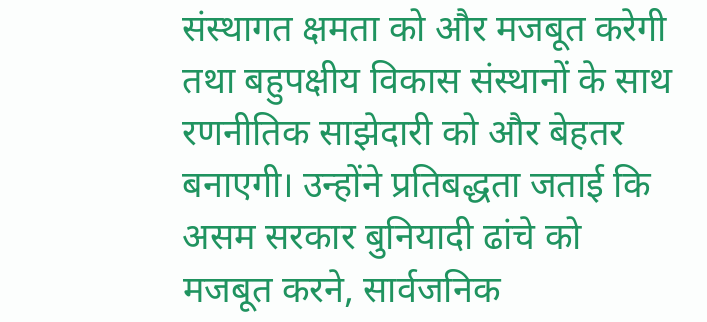संस्थागत क्षमता को और मजबूत करेगी तथा बहुपक्षीय विकास संस्थानों के साथ रणनीतिक साझेदारी को और बेहतर बनाएगी। उन्होंने प्रतिबद्धता जताई कि असम सरकार बुनियादी ढांचे को मजबूत करने, सार्वजनिक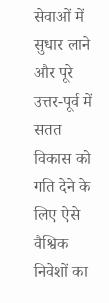सेवाओं में सुधार लाने और पूरे उत्तर-पूर्व में सतत विकास को गति देने के लिए ऐसे वैश्विक निवेशों का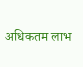अधिकतम लाभ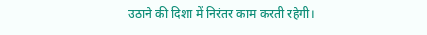उठाने की दिशा में निरंतर काम करती रहेगी।